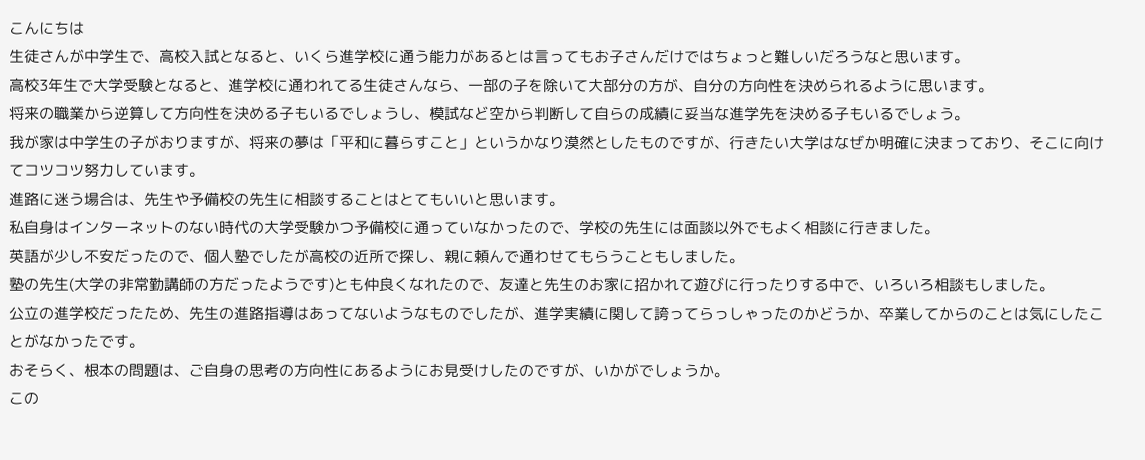こんにちは
生徒さんが中学生で、高校入試となると、いくら進学校に通う能力があるとは言ってもお子さんだけではちょっと難しいだろうなと思います。
高校3年生で大学受験となると、進学校に通われてる生徒さんなら、一部の子を除いて大部分の方が、自分の方向性を決められるように思います。
将来の職業から逆算して方向性を決める子もいるでしょうし、模試など空から判断して自らの成績に妥当な進学先を決める子もいるでしょう。
我が家は中学生の子がおりますが、将来の夢は「平和に暮らすこと」というかなり漠然としたものですが、行きたい大学はなぜか明確に決まっており、そこに向けてコツコツ努力しています。
進路に迷う場合は、先生や予備校の先生に相談することはとてもいいと思います。
私自身はインターネットのない時代の大学受験かつ予備校に通っていなかったので、学校の先生には面談以外でもよく相談に行きました。
英語が少し不安だったので、個人塾でしたが高校の近所で探し、親に頼んで通わせてもらうこともしました。
塾の先生(大学の非常勤講師の方だったようです)とも仲良くなれたので、友達と先生のお家に招かれて遊びに行ったりする中で、いろいろ相談もしました。
公立の進学校だったため、先生の進路指導はあってないようなものでしたが、進学実績に関して誇ってらっしゃったのかどうか、卒業してからのことは気にしたことがなかったです。
おそらく、根本の問題は、ご自身の思考の方向性にあるようにお見受けしたのですが、いかがでしょうか。
この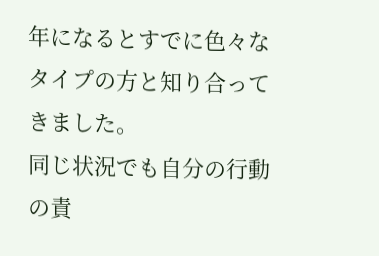年になるとすでに色々なタイプの方と知り合ってきました。
同じ状況でも自分の行動の責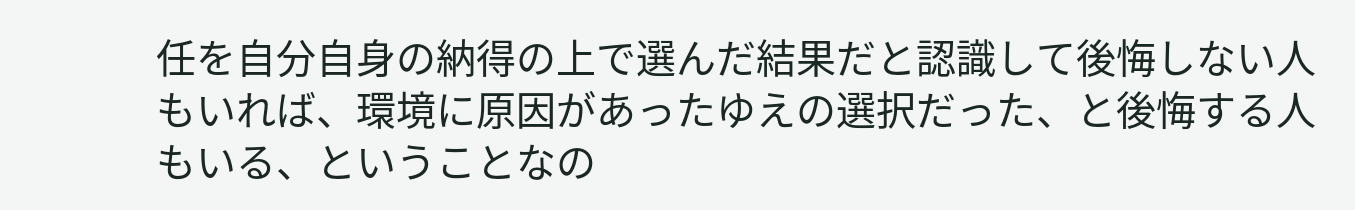任を自分自身の納得の上で選んだ結果だと認識して後悔しない人もいれば、環境に原因があったゆえの選択だった、と後悔する人もいる、ということなの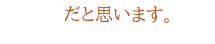だと思います。